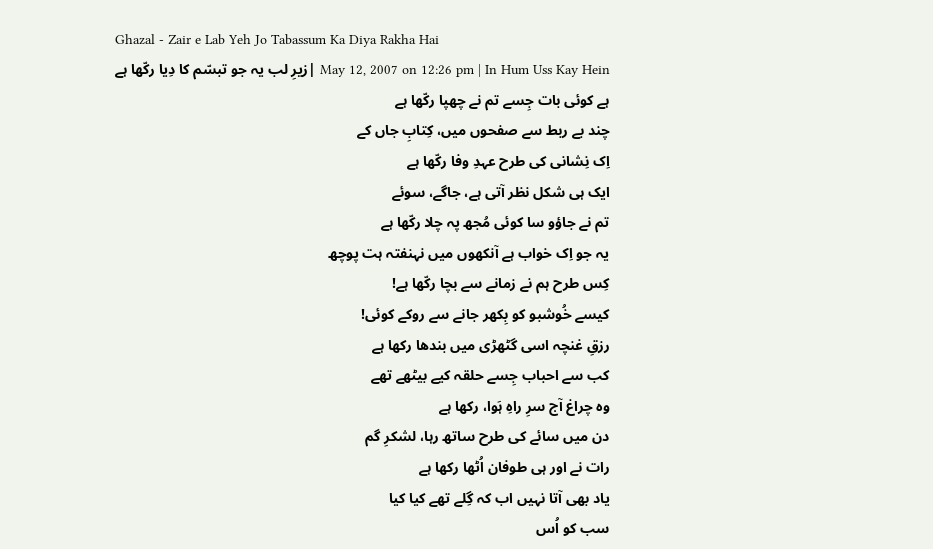Ghazal - Zair e Lab Yeh Jo Tabassum Ka Diya Rakha Hai
May 12, 2007 on 12:26 pm | In Hum Uss Kay Hein |زیرِ لب یہ جو تبسّم کا دِیا رکّھا ہے
ہے کوئی بات جِسے تم نے چھپا رکّھا ہے
چند بے ربط سے صفحوں میں، کِتابِ جاں کے
اِک نِشانی کی طرح عہدِ وفا رکّھا ہے
ایک ہی شکل نظر آتی ہے، جاگے، سوئے
تم نے جاؤو سا کوئی مُجھ پہ چلا رکّھا ہے
یہ جو اِک خواب ہے آنکھوں میں نہنفتہ ہت پوچھ
کِس طرح ہم نے زمانے سے بچا رکّھا ہے!
کیسے خُوشبو کو بِکھر جانے سے روکے کوئی!
رزقِ غنچہ اسی گٹھڑی میں بندھا رکھا ہے
کب سے احباب جِسے حلقہ کیے بیٹھے تھے
وہ چراغ آج سرِ راہِ ہَوا، رکھا ہے
دن میں سائے کی طرح ساتھ رہا، لشکرِ گم
رات نے اور ہی طوفان اُٹھا رکھا ہے
یاد بھی آتا نہیں اب کہ گِلے تھے کیا کیا
سب کو اُس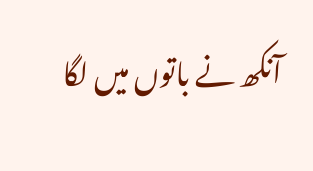آنکھ نے باتوں میں لگا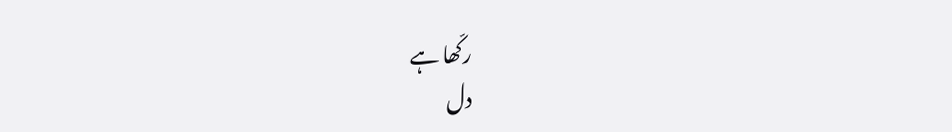رکّھا ہے
دل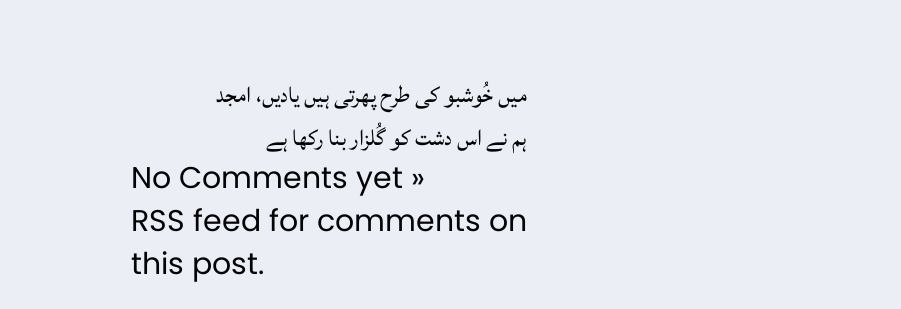میں خُوشبو کی طرح پھرتی ہیں یادیں، امجد
ہم نے اس دشت کو گُلزار بنا رکھا ہے
No Comments yet »
RSS feed for comments on this post.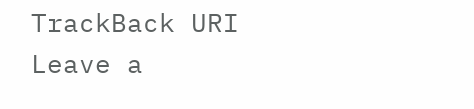TrackBack URI
Leave a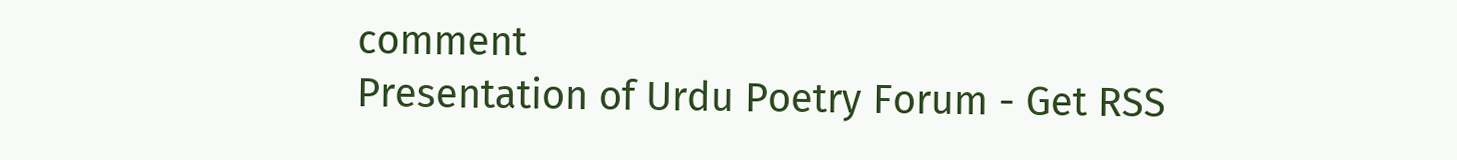comment
Presentation of Urdu Poetry Forum - Get RSS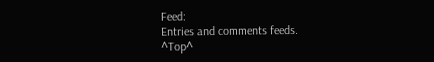Feed:
Entries and comments feeds.
^Top^